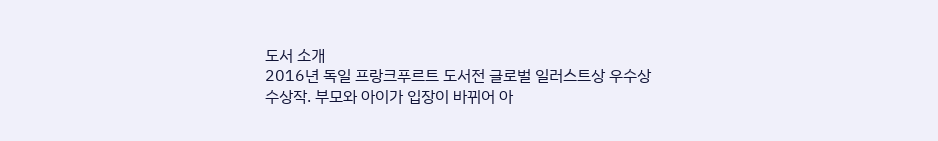도서 소개
2016년 독일 프랑크푸르트 도서전 글로벌 일러스트상 우수상 수상작. 부모와 아이가 입장이 바뀌어 아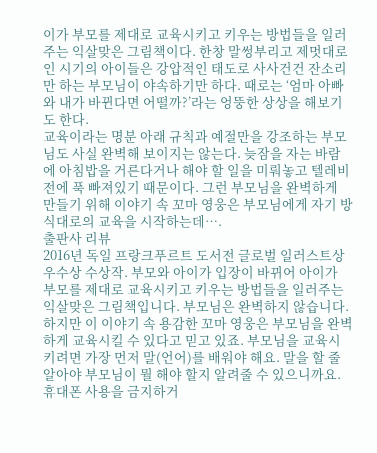이가 부모를 제대로 교육시키고 키우는 방법들을 일러주는 익살맞은 그림책이다. 한창 말썽부리고 제멋대로인 시기의 아이들은 강압적인 태도로 사사건건 잔소리만 하는 부모님이 야속하기만 하다. 때로는 ‘엄마 아빠와 내가 바뀐다면 어떨까?’라는 엉뚱한 상상을 해보기도 한다.
교육이라는 명분 아래 규칙과 예절만을 강조하는 부모님도 사실 완벽해 보이지는 않는다. 늦잠을 자는 바람에 아침밥을 거른다거나 해야 할 일을 미뤄놓고 텔레비전에 푹 빠져있기 때문이다. 그런 부모님을 완벽하게 만들기 위해 이야기 속 꼬마 영웅은 부모님에게 자기 방식대로의 교육을 시작하는데….
출판사 리뷰
2016년 독일 프랑크푸르트 도서전 글로벌 일러스트상 우수상 수상작. 부모와 아이가 입장이 바뀌어 아이가 부모를 제대로 교육시키고 키우는 방법들을 일러주는 익살맞은 그림책입니다. 부모님은 완벽하지 않습니다. 하지만 이 이야기 속 용감한 꼬마 영웅은 부모님을 완벽하게 교육시킬 수 있다고 믿고 있죠. 부모님을 교육시키려면 가장 먼저 말(언어)를 배워야 해요. 말을 할 줄 알아야 부모님이 뭘 해야 할지 알려줄 수 있으니까요. 휴대폰 사용을 금지하거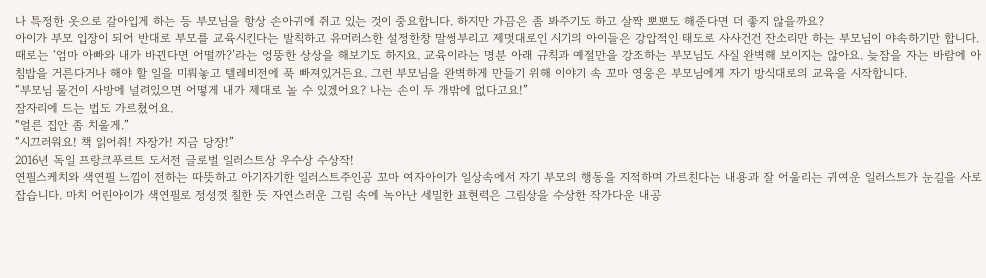나 특정한 옷으로 갈아입게 하는 등 부모님을 항상 손아귀에 쥐고 있는 것이 중요합니다. 하지만 가끔은 좀 봐주기도 하고 살짝 뽀뽀도 해준다면 더 좋지 않을까요?
아이가 부모 입장이 되어 반대로 부모를 교육시킨다는 발칙하고 유머러스한 설정한창 말썽부리고 제멋대로인 시기의 아이들은 강압적인 태도로 사사건건 잔소리만 하는 부모님이 야속하기만 합니다. 때로는 ‘엄마 아빠와 내가 바뀐다면 어떨까?’라는 엉뚱한 상상을 해보기도 하지요. 교육이라는 명분 아래 규칙과 예절만을 강조하는 부모님도 사실 완벽해 보이지는 않아요. 늦잠을 자는 바람에 아침밥을 거른다거나 해야 할 일을 미뤄놓고 텔레비전에 푹 빠져있거든요. 그런 부모님을 완벽하게 만들기 위해 이야기 속 꼬마 영웅은 부모님에게 자기 방식대로의 교육을 시작합니다.
“부모님 물건이 사방에 널려있으면 어떻게 내가 제대로 놀 수 있겠어요? 나는 손이 두 개밖에 없다고요!”
잠자리에 드는 법도 가르쳤어요.
“얼른 집안 좀 치울게.”
“시끄러워요! 책 읽어줘! 자장가! 지금 당장!”
2016년 독일 프랑크푸르트 도서전 글로벌 일러스트상 우수상 수상작!
연필스케치와 색연필 느낌이 전하는 따뜻하고 아기자기한 일러스트주인공 꼬마 여자아이가 일상속에서 자기 부모의 행동을 지적하며 가르친다는 내용과 잘 어울리는 귀여운 일러스트가 눈길을 사로잡습니다. 마치 어린아이가 색연필로 정성껏 칠한 듯 자연스러운 그림 속에 녹아난 세밀한 표현력은 그림상을 수상한 작가다운 내공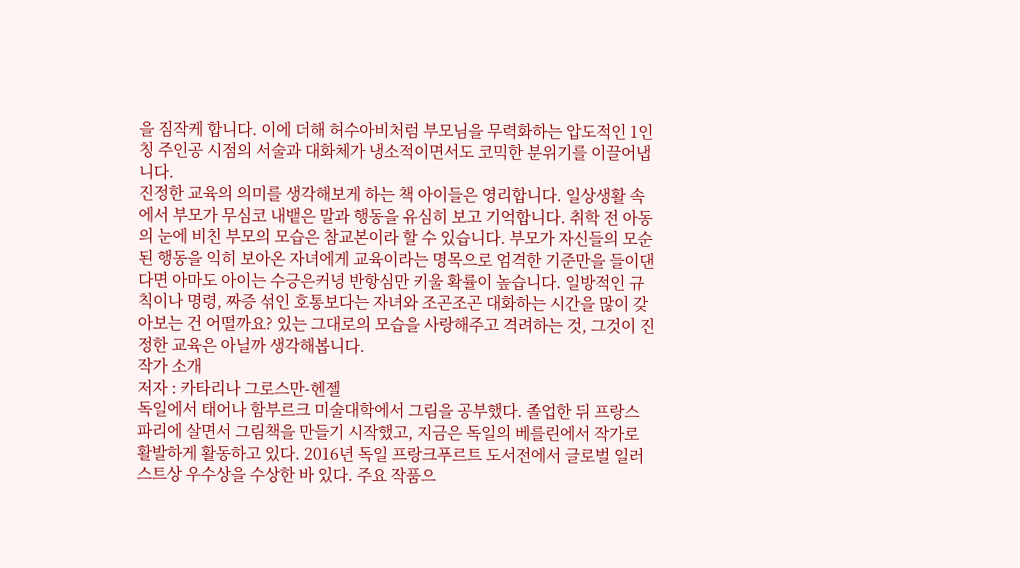을 짐작케 합니다. 이에 더해 허수아비처럼 부모님을 무력화하는 압도적인 1인칭 주인공 시점의 서술과 대화체가 냉소적이면서도 코믹한 분위기를 이끌어냅니다.
진정한 교육의 의미를 생각해보게 하는 책 아이들은 영리합니다. 일상생활 속에서 부모가 무심코 내뱉은 말과 행동을 유심히 보고 기억합니다. 취학 전 아동의 눈에 비친 부모의 모습은 참교본이라 할 수 있습니다. 부모가 자신들의 모순된 행동을 익히 보아온 자녀에게 교육이라는 명목으로 엄격한 기준만을 들이댄다면 아마도 아이는 수긍은커녕 반항심만 키울 확률이 높습니다. 일방적인 규칙이나 명령, 짜증 섞인 호통보다는 자녀와 조곤조곤 대화하는 시간을 많이 갖아보는 건 어떨까요? 있는 그대로의 모습을 사랑해주고 격려하는 것, 그것이 진정한 교육은 아닐까 생각해봅니다.
작가 소개
저자 : 카타리나 그로스만-헨젤
독일에서 태어나 함부르크 미술대학에서 그림을 공부했다. 졸업한 뒤 프랑스 파리에 살면서 그림책을 만들기 시작했고, 지금은 독일의 베를린에서 작가로 활발하게 활동하고 있다. 2016년 독일 프랑크푸르트 도서전에서 글로벌 일러스트상 우수상을 수상한 바 있다. 주요 작품으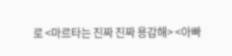로 <마르타는 진짜 진짜 용감해> <아빠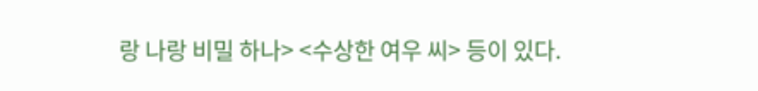랑 나랑 비밀 하나> <수상한 여우 씨> 등이 있다.